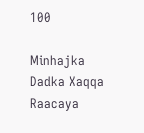100

Minhajka Dadka Xaqqa Raacaya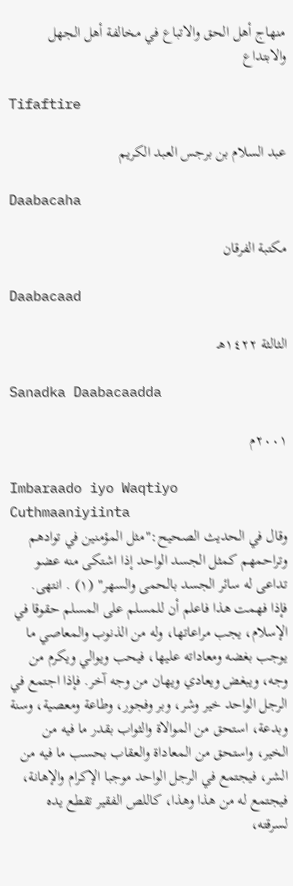منهاج أهل الحق والاتباع في مخالفة أهل الجهل والابتداع

Tifaftire

عبد السلام بن برجس العبد الكريم

Daabacaha

مكتبة الفرقان

Daabacaad

الثالثة ١٤٢٢هـ

Sanadka Daabacaadda

٢٠٠١م

Imbaraado iyo Waqtiyo
Cuthmaaniyiinta
وقال في الحديث الصحيح:"مثل المؤمنين في توادهم وتراحمهم كمثل الجسد الواحد إذا اشتكى منه عضو تداعى له سائر الجسد بالحمى والسهر" (١) . انتهى.
فإذا فهمت هذا فاعلم أن للمسلم على المسلم حقوقا في الإسلام، يجب مراعاتها، وله من الذنوب والمعاصي ما يوجب بغضه ومعاداته عليها، فيحب ويوالي ويكرم من وجه، ويبغض ويعادي ويهان من وجه آخر. فإذا اجتمع في الرجل الواحد خير وشر، وبر وفجور، وطاعة ومعصية، وسنة وبدعة، استحق من الموالاة والثواب بقدر ما فيه من الخير، واستحق من المعاداة والعقاب بحسب ما فيه من الشر، فيجتمع في الرجل الواحد موجبا الإكرام والإهانة، فيجتمع له من هذا وهذا، كاللص الفقير تقطع يده لسرقته،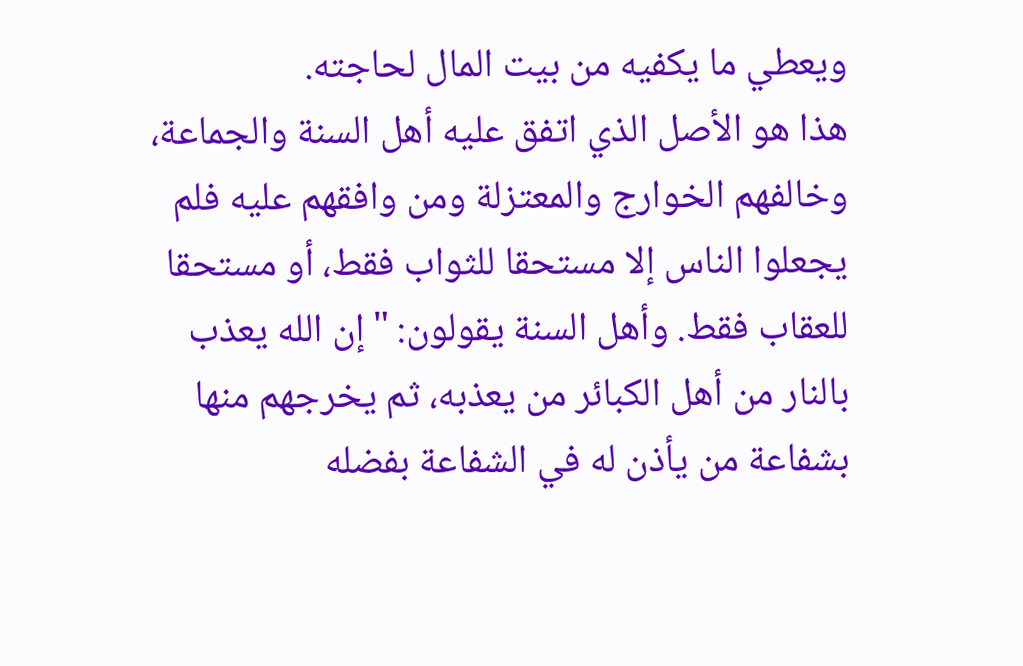ويعطي ما يكفيه من بيت المال لحاجته.
هذا هو الأصل الذي اتفق عليه أهل السنة والجماعة، وخالفهم الخوارج والمعتزلة ومن وافقهم عليه فلم يجعلوا الناس إلا مستحقا للثواب فقط، أو مستحقا للعقاب فقط. وأهل السنة يقولون: "إن الله يعذب بالنار من أهل الكبائر من يعذبه، ثم يخرجهم منها بشفاعة من يأذن له في الشفاعة بفضله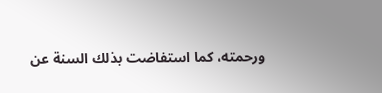ورحمته، كما استفاضت بذلك السنة عن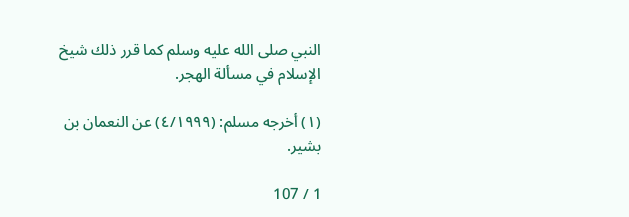النبي صلى الله عليه وسلم كما قرر ذلك شيخ الإسلام في مسألة الهجر.

(١) أخرجه مسلم: (٤/١٩٩٩) عن النعمان بن بشير.

1 / 107